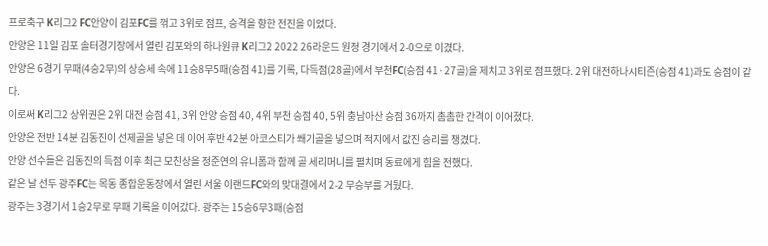프로축구 K리그2 FC안양이 김포FC를 꺾고 3위로 점프, 승격을 향한 전진을 이었다.
안양은 11일 김포 솔터경기장에서 열린 김포와의 하나원큐 K리그2 2022 26라운드 원정 경기에서 2-0으로 이겼다.
안양은 6경기 무패(4승2무)의 상승세 속에 11승8무5패(승점 41)를 기록, 다득점(28골)에서 부천FC(승점 41·27골)을 제치고 3위로 점프했다. 2위 대전하나시티즌(승점 41)과도 승점이 같다.
이로써 K리그2 상위권은 2위 대전 승점 41, 3위 안양 승점 40, 4위 부천 승점 40, 5위 충남아산 승점 36까지 촘촘한 간격이 이어졌다.
안양은 전반 14분 김동진이 선제골을 넣은 데 이어 후반 42분 아코스티가 쐐기골을 넣으며 적지에서 값진 승리를 챙겼다.
안양 선수들은 김동진의 득점 이후 최근 모친상을 정준연의 유니폼과 함께 골 세리머니를 펼치며 동료에게 힘을 전했다.
같은 날 선두 광주FC는 목동 종합운동장에서 열린 서울 이랜드FC와의 맞대결에서 2-2 무승부를 거뒀다.
광주는 3경기서 1승2무로 무패 기록을 이어갔다. 광주는 15승6무3패(승점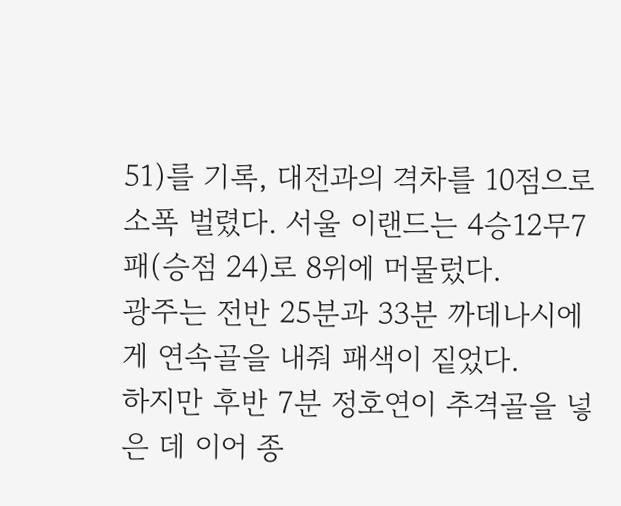51)를 기록, 대전과의 격차를 10점으로 소폭 벌렸다. 서울 이랜드는 4승12무7패(승점 24)로 8위에 머물렀다.
광주는 전반 25분과 33분 까데나시에게 연속골을 내줘 패색이 짙었다.
하지만 후반 7분 정호연이 추격골을 넣은 데 이어 종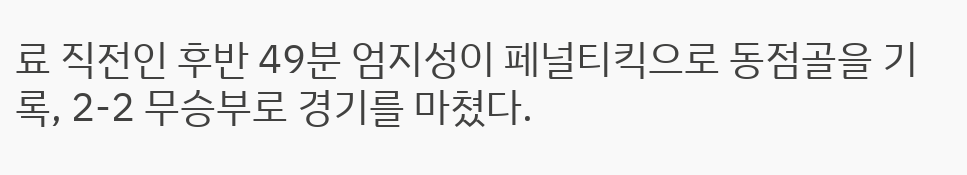료 직전인 후반 49분 엄지성이 페널티킥으로 동점골을 기록, 2-2 무승부로 경기를 마쳤다.